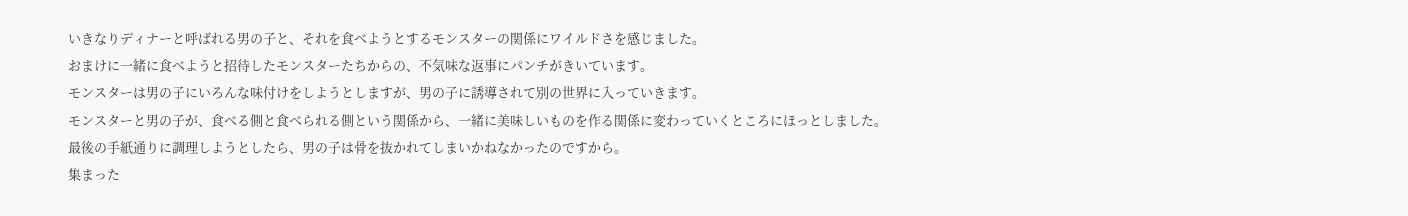いきなりディナーと呼ばれる男の子と、それを食べようとするモンスターの関係にワイルドさを感じました。
おまけに一緒に食べようと招待したモンスターたちからの、不気味な返事にパンチがきいています。
モンスターは男の子にいろんな味付けをしようとしますが、男の子に誘導されて別の世界に入っていきます。
モンスターと男の子が、食べる側と食べられる側という関係から、一緒に美味しいものを作る関係に変わっていくところにほっとしました。
最後の手紙通りに調理しようとしたら、男の子は骨を抜かれてしまいかねなかったのですから。
集まった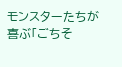モンスターたちが喜ぶ「ごちそ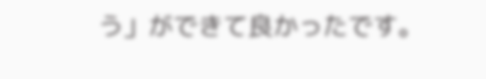う」ができて良かったです。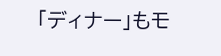「ディナー」もモ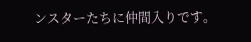ンスターたちに仲間入りです。